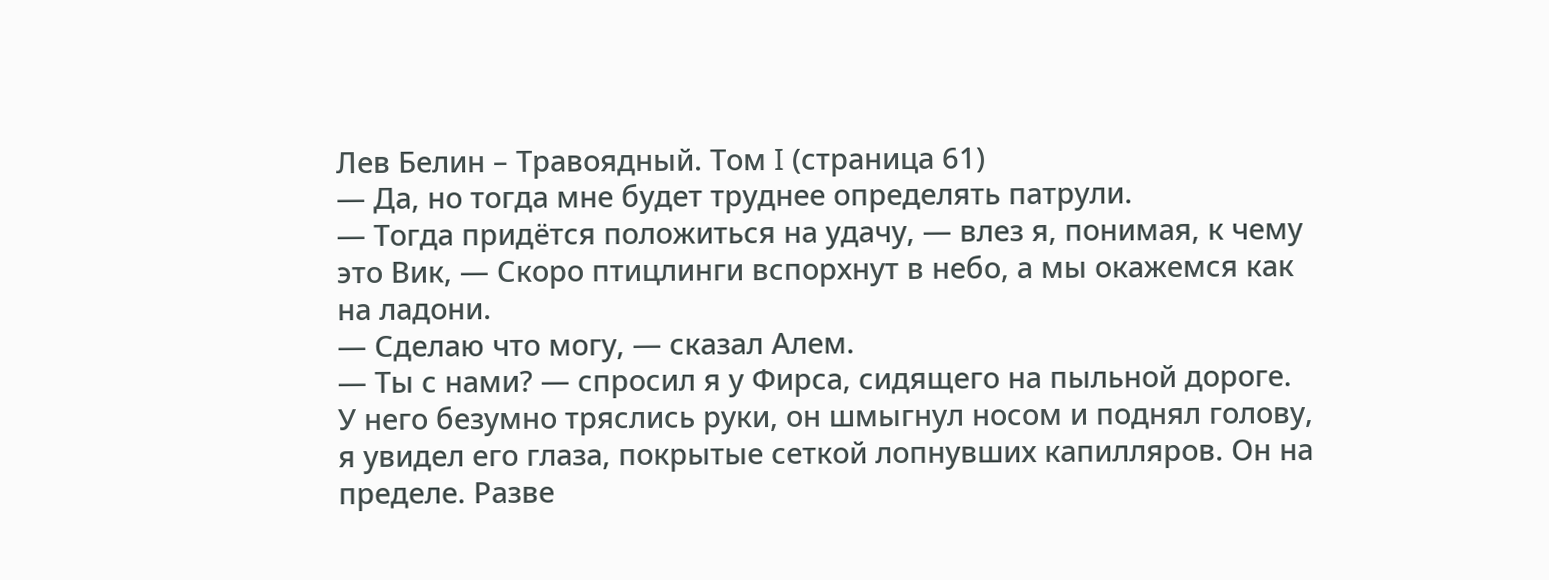Лев Белин – Травоядный. Том I (страница 61)
— Да, но тогда мне будет труднее определять патрули.
— Тогда придётся положиться на удачу, — влез я, понимая, к чему это Вик, — Скоро птицлинги вспорхнут в небо, а мы окажемся как на ладони.
— Сделаю что могу, — сказал Алем.
— Ты с нами? — спросил я у Фирса, сидящего на пыльной дороге.
У него безумно тряслись руки, он шмыгнул носом и поднял голову, я увидел его глаза, покрытые сеткой лопнувших капилляров. Он на пределе. Разве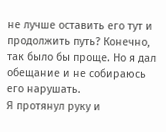не лучше оставить его тут и продолжить путь? Конечно, так было бы проще. Но я дал обещание и не собираюсь его нарушать.
Я протянул руку и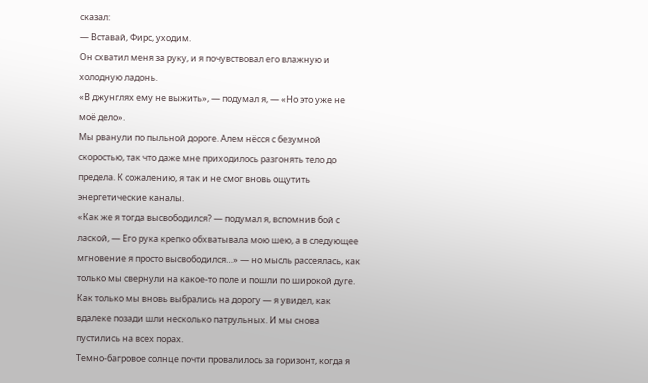сказал:
— Вставай, Фирс, уходим.
Он схватил меня за руку, и я почувствовал его влажную и холодную ладонь.
«В джунглях ему не выжить», — подумал я, — «Но это уже не моё дело».
Мы рванули по пыльной дороге. Алем нёсся с безумной скоростью, так что даже мне приходилось разгонять тело до предела. К сожалению, я так и не смог вновь ощутить энергетические каналы.
«Как же я тогда высвободился? — подумал я, вспомнив бой с лаской, — Его рука крепко обхватывала мою шею, а в следующее мгновение я просто высвободился…» — но мысль рассеялась, как только мы свернули на какое-то поле и пошли по широкой дуге.
Как только мы вновь выбрались на дорогу — я увидел, как вдалеке позади шли несколько патрульных. И мы снова пустились на всех порах.
Темно-багровое солнце почти провалилось за горизонт, когда я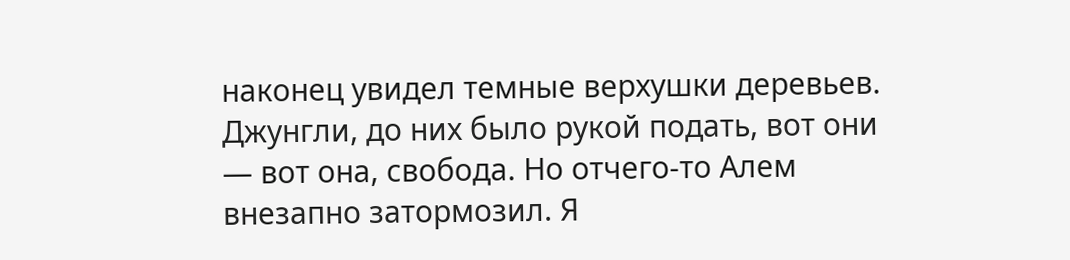наконец увидел темные верхушки деревьев. Джунгли, до них было рукой подать, вот они — вот она, свобода. Но отчего-то Алем внезапно затормозил. Я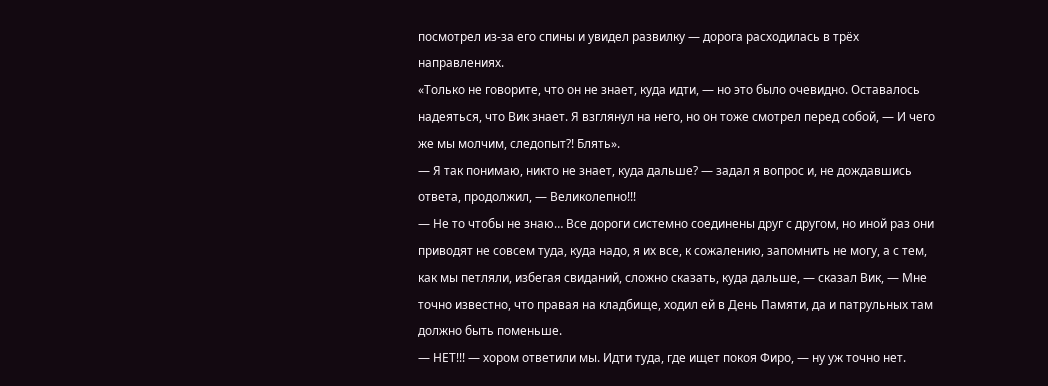посмотрел из-за его спины и увидел развилку — дорога расходилась в трёх направлениях.
«Только не говорите, что он не знает, куда идти, — но это было очевидно. Оставалось надеяться, что Вик знает. Я взглянул на него, но он тоже смотрел перед собой, — И чего же мы молчим, следопыт?! Блять».
— Я так понимаю, никто не знает, куда дальше? — задал я вопрос и, не дождавшись ответа, продолжил, — Великолепно!!!
— Не то чтобы не знаю… Все дороги системно соединены друг с другом, но иной раз они приводят не совсем туда, куда надо, я их все, к сожалению, запомнить не могу, а с тем, как мы петляли, избегая свиданий, сложно сказать, куда дальше, — сказал Вик, — Мне точно известно, что правая на кладбище, ходил ей в День Памяти, да и патрульных там должно быть поменьше.
— НЕТ!!! — хором ответили мы. Идти туда, где ищет покоя Фиро, — ну уж точно нет.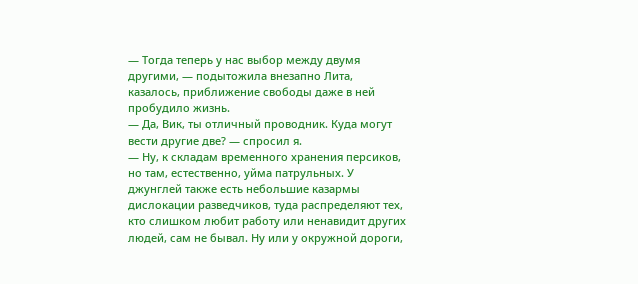— Тогда теперь у нас выбор между двумя другими, — подытожила внезапно Лита, казалось, приближение свободы даже в ней пробудило жизнь.
— Да, Вик, ты отличный проводник. Куда могут вести другие две? — спросил я.
— Ну, к складам временного хранения персиков, но там, естественно, уйма патрульных. У джунглей также есть небольшие казармы дислокации разведчиков, туда распределяют тех, кто слишком любит работу или ненавидит других людей, сам не бывал. Ну или у окружной дороги,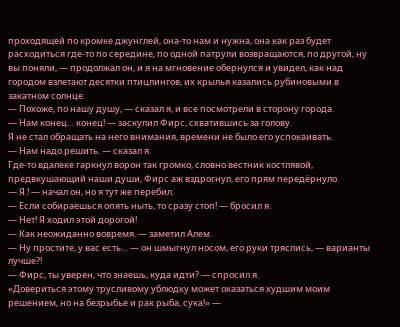проходящей по кромке джунглей, она-то нам и нужна, она как раз будет расходиться где-то по середине, по одной патрули возвращаются, по другой, ну вы поняли, — продолжал он, и я на мгновение обернулся и увидел, как над городом взлетают десятки птицлингов, их крылья казались рубиновыми в закатном солнце.
— Похоже, по нашу душу, — сказал я, и все посмотрели в сторону города.
— Нам конец… конец! — заскулил Фирс, схватившись за голову.
Я не стал обращать на него внимания, времени не было его успокаивать.
— Нам надо решить. — сказал я.
Где-то вдалеке гаркнул ворон так громко, словно вестник костлявой, предвкушающий наши души, Фирс аж вздрогнул, его прям передёрнуло.
— Я.! — начал он, но я тут же перебил.
— Если собираешься опять ныть, то сразу стоп! — бросил я.
— Нет! Я ходил этой дорогой!
— Как неожиданно вовремя. — заметил Алем.
— Ну простите, у вас есть… — он шмыгнул носом, его руки тряслись, — варианты лучше?!
— Фирс, ты уверен, что знаешь, куда идти? — спросил я.
«Довериться этому трусливому ублюдку может оказаться худшим моим решением, но на безрыбье и рак рыба, сука!» —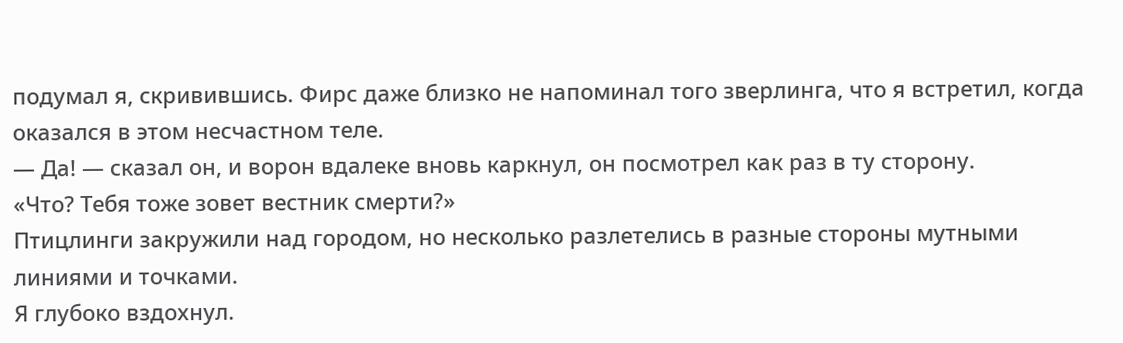подумал я, скривившись. Фирс даже близко не напоминал того зверлинга, что я встретил, когда оказался в этом несчастном теле.
— Да! — сказал он, и ворон вдалеке вновь каркнул, он посмотрел как раз в ту сторону.
«Что? Тебя тоже зовет вестник смерти?»
Птицлинги закружили над городом, но несколько разлетелись в разные стороны мутными линиями и точками.
Я глубоко вздохнул.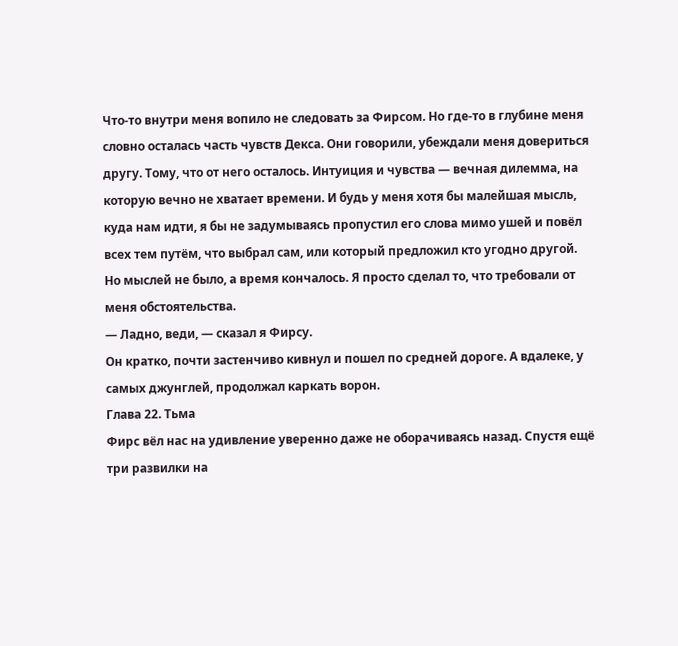Что-то внутри меня вопило не следовать за Фирсом. Но где-то в глубине меня словно осталась часть чувств Декса. Они говорили, убеждали меня довериться другу. Тому, что от него осталось. Интуиция и чувства — вечная дилемма, на которую вечно не хватает времени. И будь у меня хотя бы малейшая мысль, куда нам идти, я бы не задумываясь пропустил его слова мимо ушей и повёл всех тем путём, что выбрал сам, или который предложил кто угодно другой.
Но мыслей не было, а время кончалось. Я просто сделал то, что требовали от меня обстоятельства.
— Ладно, веди, — сказал я Фирсу.
Он кратко, почти застенчиво кивнул и пошел по средней дороге. А вдалеке, у самых джунглей, продолжал каркать ворон.
Глава 22. Тьма
Фирс вёл нас на удивление уверенно даже не оборачиваясь назад. Спустя ещё три развилки на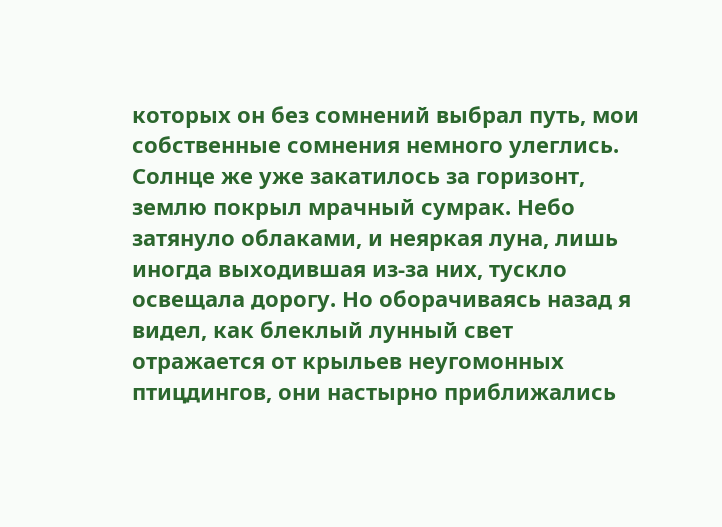которых он без сомнений выбрал путь, мои собственные сомнения немного улеглись.
Солнце же уже закатилось за горизонт, землю покрыл мрачный сумрак. Небо затянуло облаками, и неяркая луна, лишь иногда выходившая из-за них, тускло освещала дорогу. Но оборачиваясь назад я видел, как блеклый лунный свет отражается от крыльев неугомонных птицдингов, они настырно приближались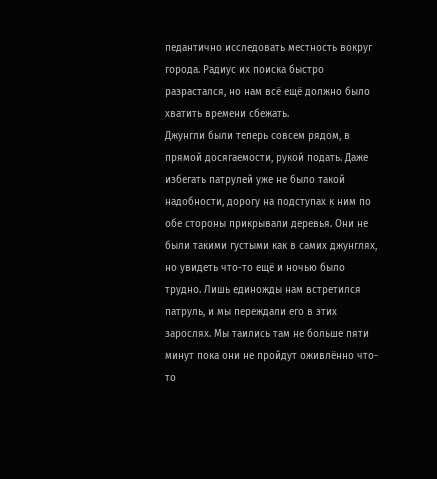педантично исследовать местность вокруг города. Радиус их поиска быстро разрастался, но нам всё ещё должно было хватить времени сбежать.
Джунгли были теперь совсем рядом, в прямой досягаемости, рукой подать. Даже избегать патрулей уже не было такой надобности, дорогу на подступах к ним по обе стороны прикрывали деревья. Они не были такими густыми как в самих джунглях, но увидеть что-то ещё и ночью было трудно. Лишь единожды нам встретился патруль, и мы переждали его в этих зарослях. Мы таились там не больше пяти минут пока они не пройдут оживлённо что-то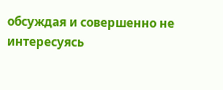обсуждая и совершенно не интересуясь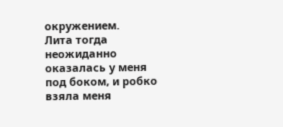окружением.
Лита тогда неожиданно оказалась у меня под боком, и робко взяла меня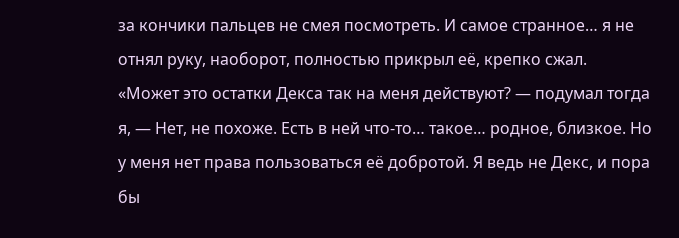за кончики пальцев не смея посмотреть. И самое странное… я не отнял руку, наоборот, полностью прикрыл её, крепко сжал.
«Может это остатки Декса так на меня действуют? — подумал тогда я, — Нет, не похоже. Есть в ней что-то… такое… родное, близкое. Но у меня нет права пользоваться её добротой. Я ведь не Декс, и пора бы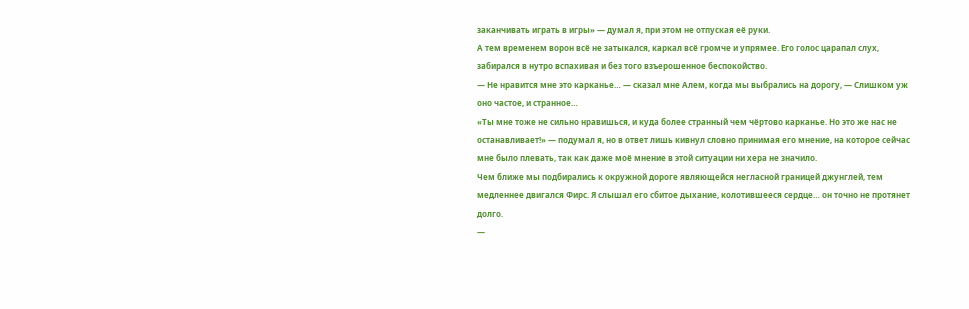заканчивать играть в игры» — думал я, при этом не отпуская её руки.
А тем временем ворон всё не затыкался, каркал всё громче и упрямее. Его голос царапал слух, забирался в нутро вспахивая и без того взъерошенное беспокойство.
— Не нравится мне это карканье… — сказал мне Алем, когда мы выбрались на дорогу, — Слишком уж оно частое, и странное…
«Ты мне тоже не сильно нравишься, и куда более странный чем чёртово карканье. Но это же нас не останавливает!» — подумал я, но в ответ лишь кивнул словно принимая его мнение, на которое сейчас мне было плевать, так как даже моё мнение в этой ситуации ни хера не значило.
Чем ближе мы подбирались к окружной дороге являющейся негласной границей джунглей, тем медленнее двигался Фирс. Я слышал его сбитое дыхание, колотившееся сердце… он точно не протянет долго.
—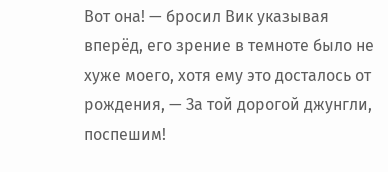Вот она! — бросил Вик указывая вперёд, его зрение в темноте было не хуже моего, хотя ему это досталось от рождения, — За той дорогой джунгли, поспешим!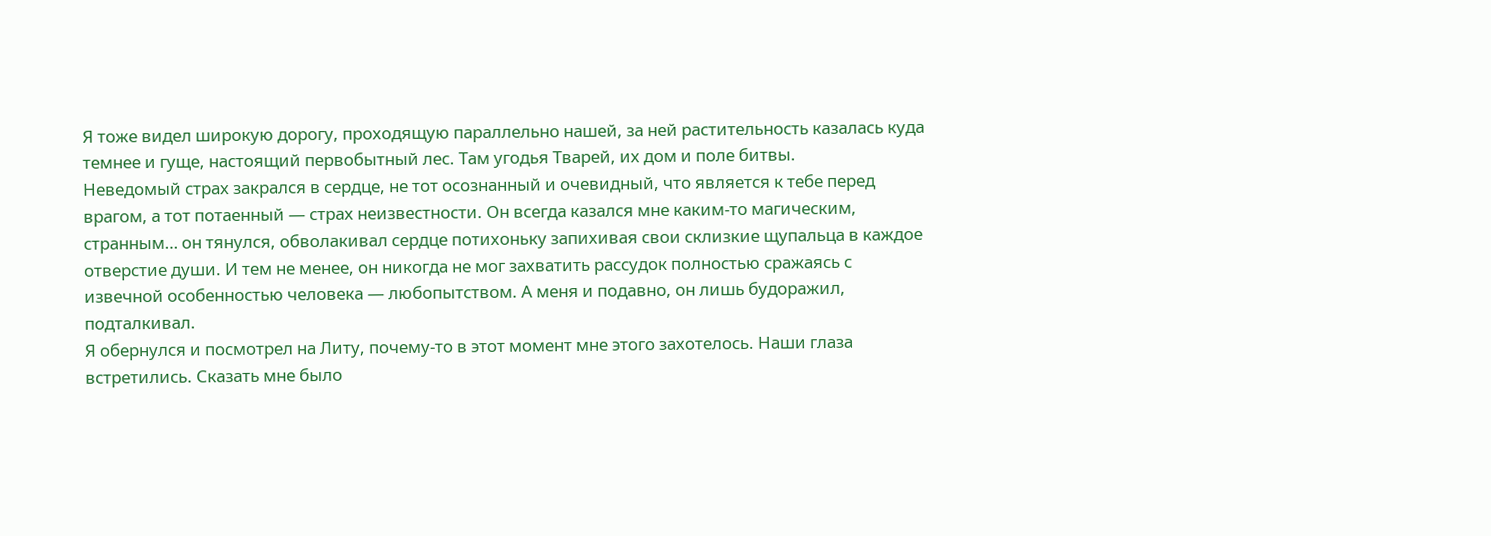Я тоже видел широкую дорогу, проходящую параллельно нашей, за ней растительность казалась куда темнее и гуще, настоящий первобытный лес. Там угодья Тварей, их дом и поле битвы.
Неведомый страх закрался в сердце, не тот осознанный и очевидный, что является к тебе перед врагом, а тот потаенный — страх неизвестности. Он всегда казался мне каким-то магическим, странным… он тянулся, обволакивал сердце потихоньку запихивая свои склизкие щупальца в каждое отверстие души. И тем не менее, он никогда не мог захватить рассудок полностью сражаясь с извечной особенностью человека — любопытством. А меня и подавно, он лишь будоражил, подталкивал.
Я обернулся и посмотрел на Литу, почему-то в этот момент мне этого захотелось. Наши глаза встретились. Сказать мне было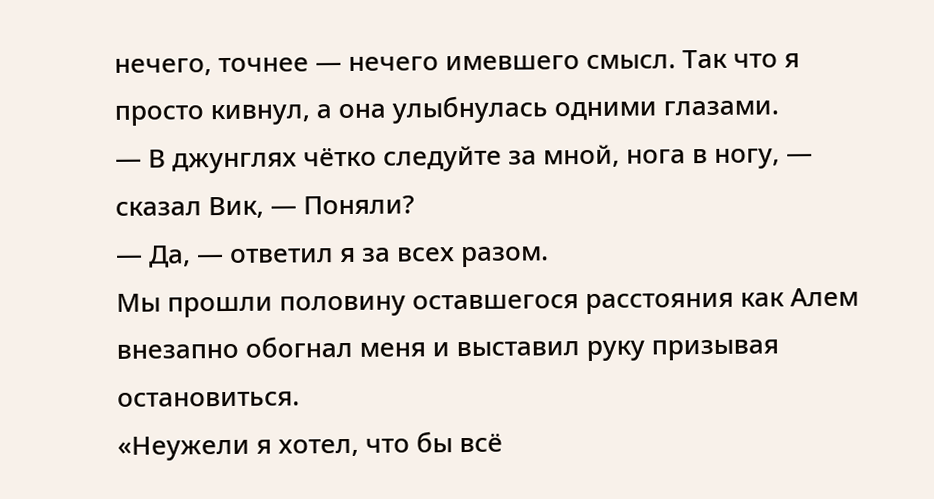нечего, точнее — нечего имевшего смысл. Так что я просто кивнул, а она улыбнулась одними глазами.
— В джунглях чётко следуйте за мной, нога в ногу, — сказал Вик, — Поняли?
— Да, — ответил я за всех разом.
Мы прошли половину оставшегося расстояния как Алем внезапно обогнал меня и выставил руку призывая остановиться.
«Неужели я хотел, что бы всё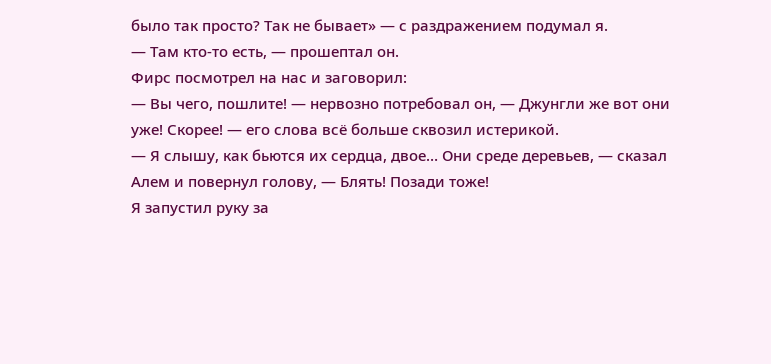было так просто? Так не бывает» — с раздражением подумал я.
— Там кто-то есть, — прошептал он.
Фирс посмотрел на нас и заговорил:
— Вы чего, пошлите! — нервозно потребовал он, — Джунгли же вот они уже! Скорее! — его слова всё больше сквозил истерикой.
— Я слышу, как бьются их сердца, двое… Они среде деревьев, — сказал Алем и повернул голову, — Блять! Позади тоже!
Я запустил руку за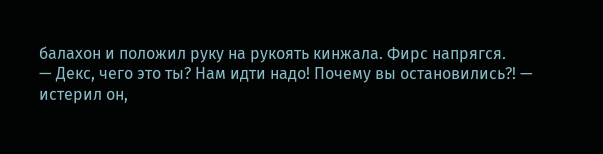балахон и положил руку на рукоять кинжала. Фирс напрягся.
— Декс, чего это ты? Нам идти надо! Почему вы остановились?! — истерил он,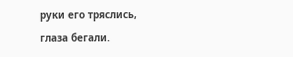руки его тряслись, глаза бегали.